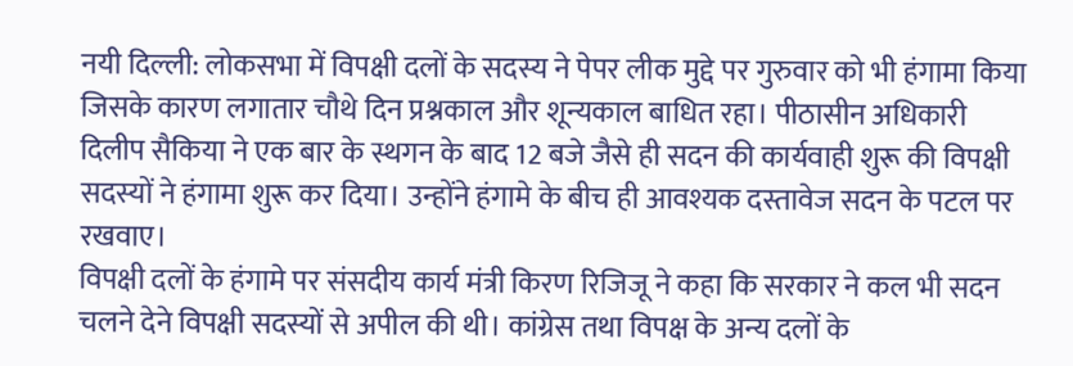नयी दिल्ली: लोकसभा में विपक्षी दलों के सदस्य ने पेपर लीक मुद्दे पर गुरुवार को भी हंगामा किया जिसके कारण लगातार चौथे दिन प्रश्नकाल और शून्यकाल बाधित रहा। पीठासीन अधिकारी दिलीप सैकिया ने एक बार के स्थगन के बाद 12 बजे जैसे ही सदन की कार्यवाही शुरू की विपक्षी सदस्यों ने हंगामा शुरू कर दिया। उन्होंने हंगामे के बीच ही आवश्यक दस्तावेज सदन के पटल पर रखवाए।
विपक्षी दलों के हंगामे पर संसदीय कार्य मंत्री किरण रिजिजू ने कहा कि सरकार ने कल भी सदन चलने देने विपक्षी सदस्यों से अपील की थी। कांग्रेस तथा विपक्ष के अन्य दलों के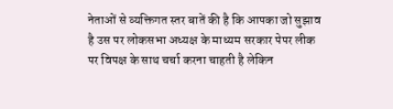नेताओं से व्यक्तिगत स्तर बातें की है कि आपका जो सुझाव है उस पर लोकसभा अध्यक्ष के माध्यम सरकार पेपर लीक पर विपक्ष के साथ चर्चा करना चाहती है लेकिन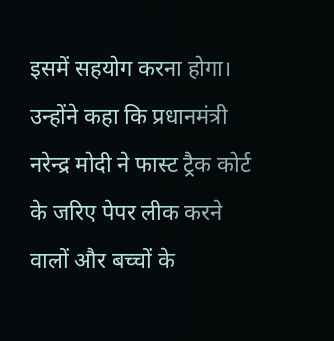इसमें सहयोग करना होगा।
उन्होंने कहा कि प्रधानमंत्री नरेन्द्र मोदी ने फास्ट ट्रैक कोर्ट के जरिए पेपर लीक करने वालों और बच्चों के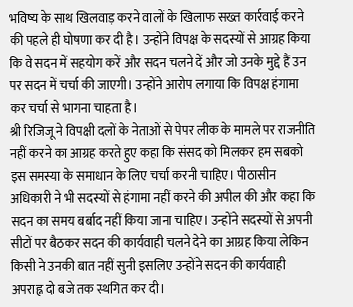भविष्य के साथ खिलवाड़ करने वालों के खिलाफ सख्त कार्रवाई करने की पहले ही घोषणा कर दी है। उन्होंने विपक्ष के सदस्यों से आग्रह किया कि वे सदन में सहयोग करें और सदन चलने दें और जो उनके मुद्दे हैं उन पर सदन में चर्चा की जाएगी। उन्होंने आरोप लगाया कि विपक्ष हंगामा कर चर्चा से भागना चाहता है।
श्री रिजिजू ने विपक्षी दलों के नेताओं से पेपर लीक के मामले पर राजनीति नहीं करने का आग्रह करते हुए कहा कि संसद को मिलकर हम सबको इस समस्या के समाधान के लिए चर्चा करनी चाहिए। पीठासीन अधिकारी ने भी सदस्यों से हंगामा नहीं करने की अपील की और कहा कि सदन का समय बर्बाद नहीं किया जाना चाहिए। उन्होंने सदस्यों से अपनी सीटों पर बैठकर सदन की कार्यवाही चलने देने का आग्रह किया लेकिन किसी ने उनकी बात नहीं सुनी इसलिए उन्होंने सदन की कार्यवाही अपराह्न दो बजे तक स्थगित कर दी।